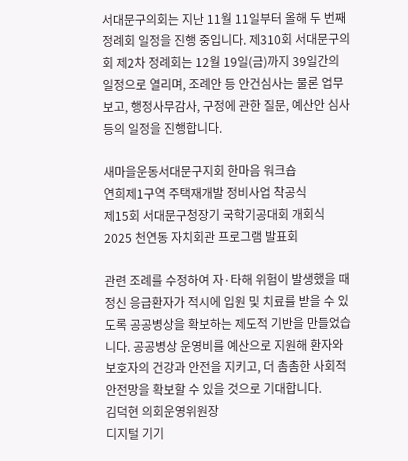서대문구의회는 지난 11월 11일부터 올해 두 번째 정례회 일정을 진행 중입니다. 제310회 서대문구의회 제2차 정례회는 12월 19일(금)까지 39일간의 일정으로 열리며, 조례안 등 안건심사는 물론 업무보고, 행정사무감사, 구정에 관한 질문, 예산안 심사 등의 일정을 진행합니다.

새마을운동서대문구지회 한마음 워크숍
연희제1구역 주택재개발 정비사업 착공식
제15회 서대문구청장기 국학기공대회 개회식
2025 천연동 자치회관 프로그램 발표회

관련 조례를 수정하여 자·타해 위험이 발생했을 때 정신 응급환자가 적시에 입원 및 치료를 받을 수 있도록 공공병상을 확보하는 제도적 기반을 만들었습니다. 공공병상 운영비를 예산으로 지원해 환자와 보호자의 건강과 안전을 지키고, 더 촘촘한 사회적 안전망을 확보할 수 있을 것으로 기대합니다.
김덕현 의회운영위원장
디지털 기기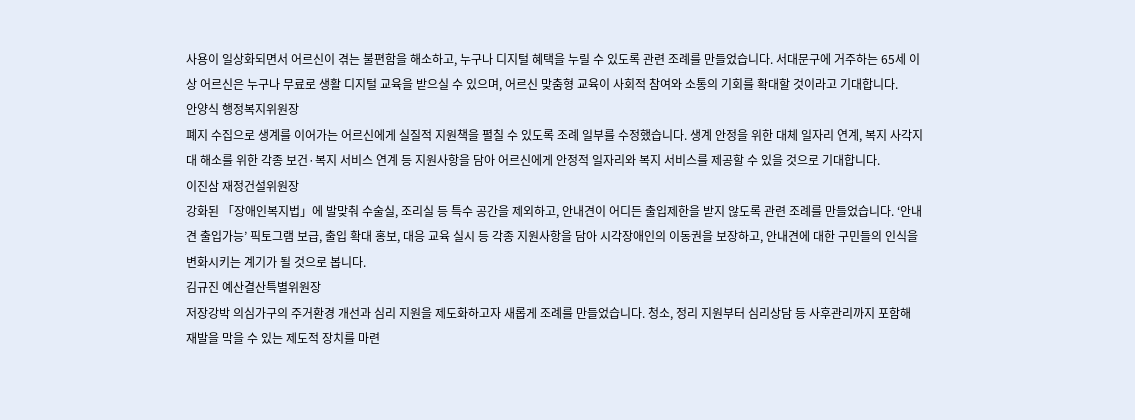사용이 일상화되면서 어르신이 겪는 불편함을 해소하고, 누구나 디지털 혜택을 누릴 수 있도록 관련 조례를 만들었습니다. 서대문구에 거주하는 65세 이상 어르신은 누구나 무료로 생활 디지털 교육을 받으실 수 있으며, 어르신 맞춤형 교육이 사회적 참여와 소통의 기회를 확대할 것이라고 기대합니다.
안양식 행정복지위원장
폐지 수집으로 생계를 이어가는 어르신에게 실질적 지원책을 펼칠 수 있도록 조례 일부를 수정했습니다. 생계 안정을 위한 대체 일자리 연계, 복지 사각지대 해소를 위한 각종 보건·복지 서비스 연계 등 지원사항을 담아 어르신에게 안정적 일자리와 복지 서비스를 제공할 수 있을 것으로 기대합니다.
이진삼 재정건설위원장
강화된 「장애인복지법」에 발맞춰 수술실, 조리실 등 특수 공간을 제외하고, 안내견이 어디든 출입제한을 받지 않도록 관련 조례를 만들었습니다. ‘안내견 출입가능’ 픽토그램 보급, 출입 확대 홍보, 대응 교육 실시 등 각종 지원사항을 담아 시각장애인의 이동권을 보장하고, 안내견에 대한 구민들의 인식을 변화시키는 계기가 될 것으로 봅니다.
김규진 예산결산특별위원장
저장강박 의심가구의 주거환경 개선과 심리 지원을 제도화하고자 새롭게 조례를 만들었습니다. 청소, 정리 지원부터 심리상담 등 사후관리까지 포함해 재발을 막을 수 있는 제도적 장치를 마련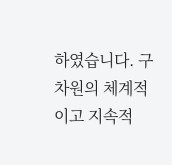하였습니다. 구 차원의 체계적이고 지속적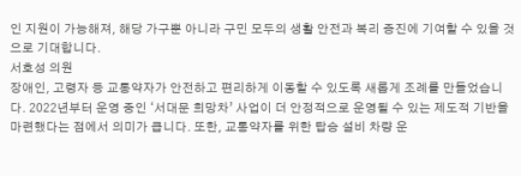인 지원이 가능해져, 해당 가구뿐 아니라 구민 모두의 생활 안전과 복리 증진에 기여할 수 있을 것으로 기대합니다.
서호성 의원
장애인, 고령자 등 교통약자가 안전하고 편리하게 이동할 수 있도록 새롭게 조례를 만들었습니다. 2022년부터 운영 중인 ‘서대문 희망차’ 사업이 더 안정적으로 운영될 수 있는 제도적 기반을 마련했다는 점에서 의미가 큽니다. 또한, 교통약자를 위한 탑승 설비 차량 운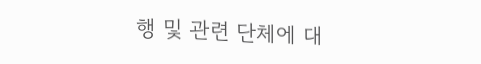행 및 관련 단체에 대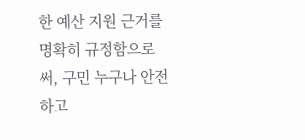한 예산 지원 근거를 명확히 규정함으로써, 구민 누구나 안전하고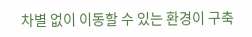차별 없이 이동할 수 있는 환경이 구축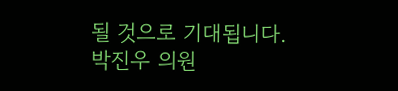될 것으로 기대됩니다.
박진우 의원